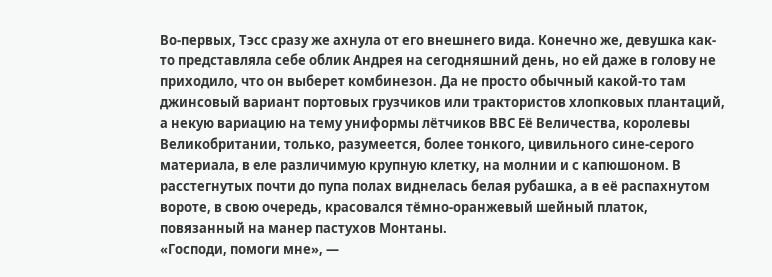Во-первых, Тэсс сразу же ахнула от его внешнего вида. Конечно же, девушка как-то представляла себе облик Андрея на сегодняшний день, но ей даже в голову не приходило, что он выберет комбинезон. Да не просто обычный какой-то там джинсовый вариант портовых грузчиков или трактористов хлопковых плантаций, а некую вариацию на тему униформы лётчиков ВВС Её Величества, королевы Великобритании, только, разумеется, более тонкого, цивильного сине-серого материала, в еле различимую крупную клетку, на молнии и с капюшоном. В расстегнутых почти до пупа полах виднелась белая рубашка, а в её распахнутом вороте, в свою очередь, красовался тёмно-оранжевый шейный платок, повязанный на манер пастухов Монтаны.
«Господи, помоги мне», —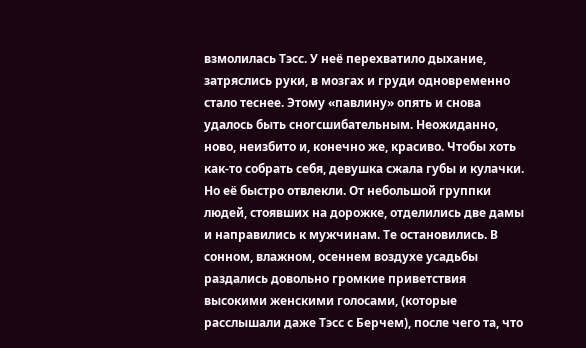взмолилась Тэсс. У неё перехватило дыхание, затряслись руки, в мозгах и груди одновременно стало теснее. Этому «павлину» опять и снова удалось быть сногсшибательным. Неожиданно, ново, неизбито и, конечно же, красиво. Чтобы хоть как-то собрать себя, девушка сжала губы и кулачки.
Но её быстро отвлекли. От небольшой группки людей, стоявших на дорожке, отделились две дамы и направились к мужчинам. Те остановились. В сонном, влажном, осеннем воздухе усадьбы раздались довольно громкие приветствия высокими женскими голосами, (которые расслышали даже Тэсс с Берчем), после чего та, что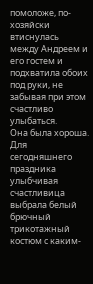помоложе, по-хозяйски втиснулась между Андреем и его гостем и подхватила обоих под руки, не забывая при этом счастливо улыбаться.
Она была хороша. Для сегодняшнего праздника улыбчивая счастливица выбрала белый брючный трикотажный костюм с каким-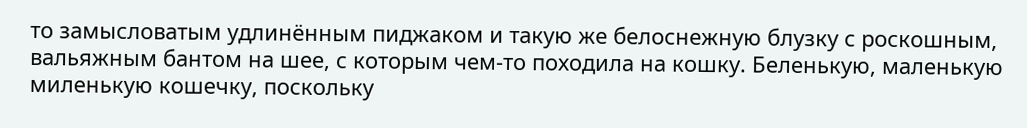то замысловатым удлинённым пиджаком и такую же белоснежную блузку с роскошным, вальяжным бантом на шее, с которым чем-то походила на кошку. Беленькую, маленькую миленькую кошечку, поскольку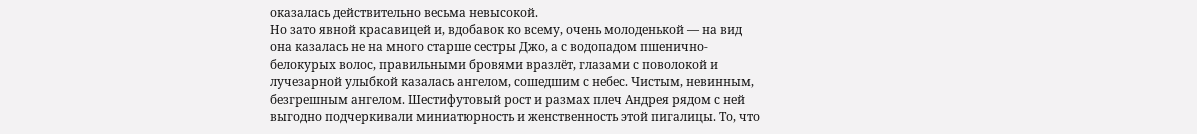оказалась действительно весьма невысокой.
Но зато явной красавицей и, вдобавок ко всему, очень молоденькой — на вид она казалась не на много старше сестры Джо, а с водопадом пшенично-белокурых волос, правильными бровями вразлёт, глазами с поволокой и лучезарной улыбкой казалась ангелом, сошедшим с небес. Чистым, невинным, безгрешным ангелом. Шестифутовый рост и размах плеч Андрея рядом с ней выгодно подчеркивали миниатюрность и женственность этой пигалицы. То, что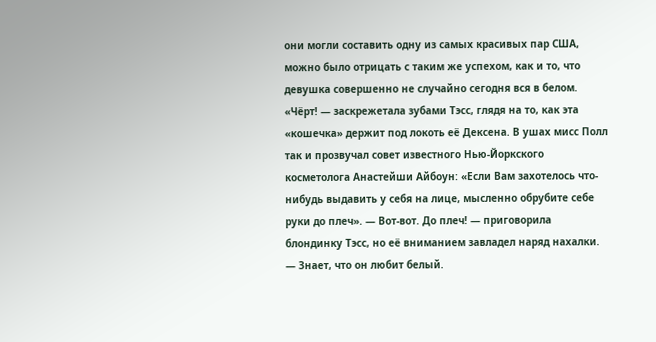они могли составить одну из самых красивых пар США, можно было отрицать с таким же успехом, как и то, что девушка совершенно не случайно сегодня вся в белом.
«Чёрт! — заскрежетала зубами Тэсс, глядя на то, как эта «кошечка» держит под локоть её Дексена. В ушах мисс Полл так и прозвучал совет известного Нью-Йоркского косметолога Анастейши Айбоун: «Если Вам захотелось что-нибудь выдавить у себя на лице, мысленно обрубите себе руки до плеч». — Вот-вот. До плеч! — приговорила блондинку Тэсс, но её вниманием завладел наряд нахалки. — Знает, что он любит белый.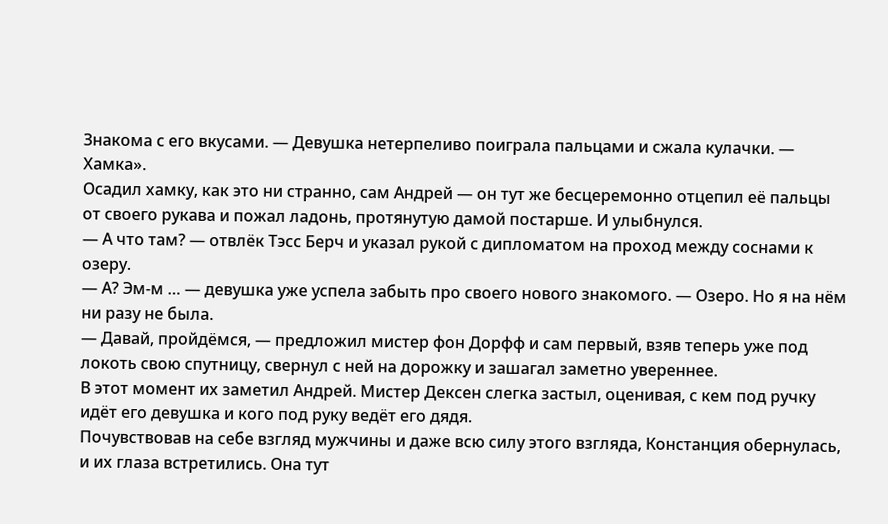Знакома с его вкусами. — Девушка нетерпеливо поиграла пальцами и сжала кулачки. — Хамка».
Осадил хамку, как это ни странно, сам Андрей — он тут же бесцеремонно отцепил её пальцы от своего рукава и пожал ладонь, протянутую дамой постарше. И улыбнулся.
— А что там? — отвлёк Тэсс Берч и указал рукой с дипломатом на проход между соснами к озеру.
— А? Эм-м … — девушка уже успела забыть про своего нового знакомого. — Озеро. Но я на нём ни разу не была.
— Давай, пройдёмся, — предложил мистер фон Дорфф и сам первый, взяв теперь уже под локоть свою спутницу, свернул с ней на дорожку и зашагал заметно увереннее.
В этот момент их заметил Андрей. Мистер Дексен слегка застыл, оценивая, с кем под ручку идёт его девушка и кого под руку ведёт его дядя.
Почувствовав на себе взгляд мужчины и даже всю силу этого взгляда, Констанция обернулась, и их глаза встретились. Она тут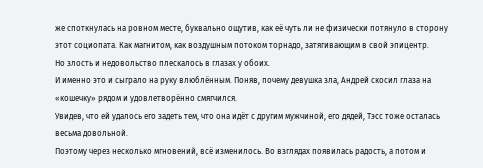же споткнулась на ровном месте, буквально ощутив, как её чуть ли не физически потянуло в сторону этот социопата. Как магнитом, как воздушным потоком торнадо, затягивающим в свой эпицентр.
Но злость и недовольство плескалось в глазах у обоих.
И именно это и сыграло на руку влюблённым. Поняв, почему девушка зла, Андрей скосил глаза на «кошечку» рядом и удовлетворённо смягчился.
Увидев, что ей удалось его задеть тем, что она идёт с другим мужчиной, его дядей, Тэсс тоже осталась весьма довольной.
Поэтому через несколько мгновений, всё изменилось. Во взглядах появилась радость, а потом и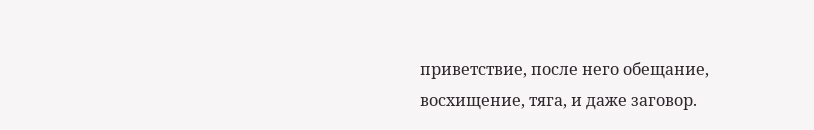приветствие, после него обещание, восхищение, тяга, и даже заговор.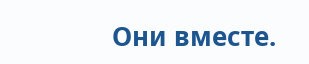Они вместе.